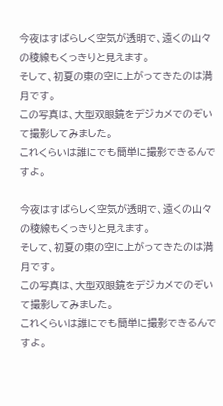今夜はすばらしく空気が透明で、遠くの山々の稜線もくっきりと見えます。
そして、初夏の東の空に上がってきたのは満月です。
この写真は、大型双眼鏡をデジカメでのぞいて撮影してみました。
これくらいは誰にでも簡単に撮影できるんですよ。

今夜はすばらしく空気が透明で、遠くの山々の稜線もくっきりと見えます。
そして、初夏の東の空に上がってきたのは満月です。
この写真は、大型双眼鏡をデジカメでのぞいて撮影してみました。
これくらいは誰にでも簡単に撮影できるんですよ。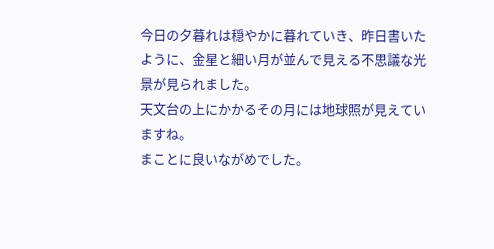今日の夕暮れは穏やかに暮れていき、昨日書いたように、金星と細い月が並んで見える不思議な光景が見られました。
天文台の上にかかるその月には地球照が見えていますね。
まことに良いながめでした。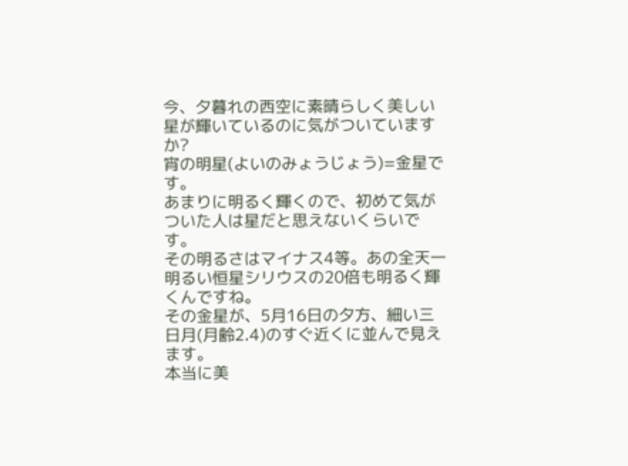今、夕暮れの西空に素晴らしく美しい星が輝いているのに気がついていますか?
宵の明星(よいのみょうじょう)=金星です。
あまりに明るく輝くので、初めて気がついた人は星だと思えないくらいです。
その明るさはマイナス4等。あの全天一明るい恒星シリウスの20倍も明るく輝くんですね。
その金星が、5月16日の夕方、細い三日月(月齢2.4)のすぐ近くに並んで見えます。
本当に美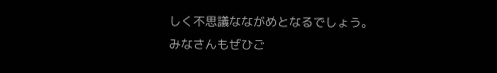しく不思議なながめとなるでしょう。
みなさんもぜひご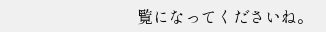覧になってくださいね。